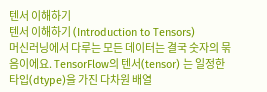텐서 이해하기
텐서 이해하기 (Introduction to Tensors)
머신러닝에서 다루는 모든 데이터는 결국 숫자의 묶음이에요. TensorFlow의 텐서(tensor) 는 일정한 타입(dtype)을 가진 다차원 배열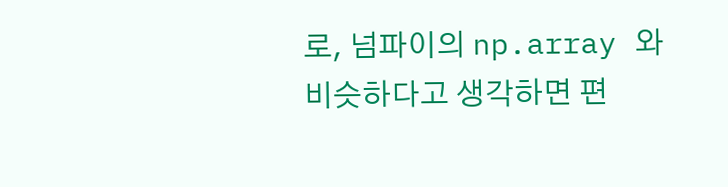로, 넘파이의 np.array 와 비슷하다고 생각하면 편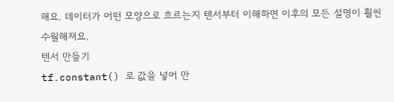해요. 데이터가 어떤 모양으로 흐르는지 텐서부터 이해하면 이후의 모든 설명이 훨씬 수월해져요.
텐서 만들기
tf.constant() 로 값을 넣어 만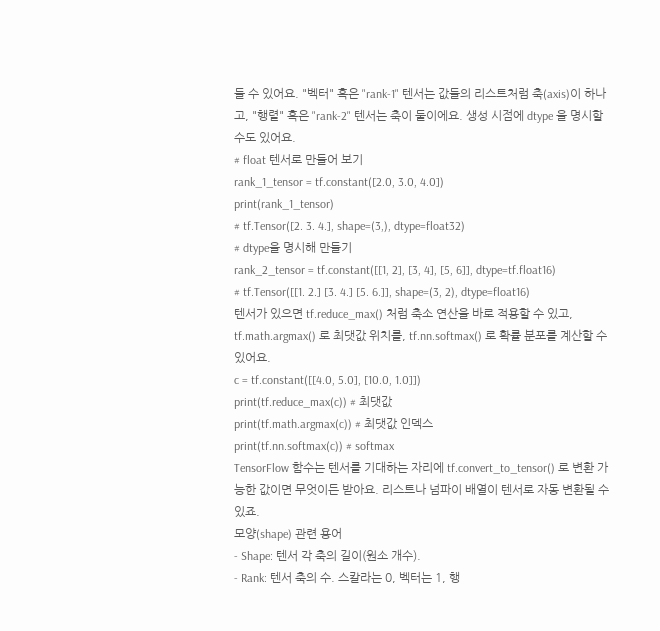들 수 있어요. "벡터" 혹은 "rank-1" 텐서는 값들의 리스트처럼 축(axis)이 하나고, "행렬" 혹은 "rank-2" 텐서는 축이 둘이에요. 생성 시점에 dtype 을 명시할 수도 있어요.
# float 텐서로 만들어 보기
rank_1_tensor = tf.constant([2.0, 3.0, 4.0])
print(rank_1_tensor)
# tf.Tensor([2. 3. 4.], shape=(3,), dtype=float32)
# dtype을 명시해 만들기
rank_2_tensor = tf.constant([[1, 2], [3, 4], [5, 6]], dtype=tf.float16)
# tf.Tensor([[1. 2.] [3. 4.] [5. 6.]], shape=(3, 2), dtype=float16)
텐서가 있으면 tf.reduce_max() 처럼 축소 연산을 바로 적용할 수 있고, tf.math.argmax() 로 최댓값 위치를, tf.nn.softmax() 로 확률 분포를 계산할 수 있어요.
c = tf.constant([[4.0, 5.0], [10.0, 1.0]])
print(tf.reduce_max(c)) # 최댓값
print(tf.math.argmax(c)) # 최댓값 인덱스
print(tf.nn.softmax(c)) # softmax
TensorFlow 함수는 텐서를 기대하는 자리에 tf.convert_to_tensor() 로 변환 가능한 값이면 무엇이든 받아요. 리스트나 넘파이 배열이 텐서로 자동 변환될 수 있죠.
모양(shape) 관련 용어
- Shape: 텐서 각 축의 길이(원소 개수).
- Rank: 텐서 축의 수. 스칼라는 0, 벡터는 1, 행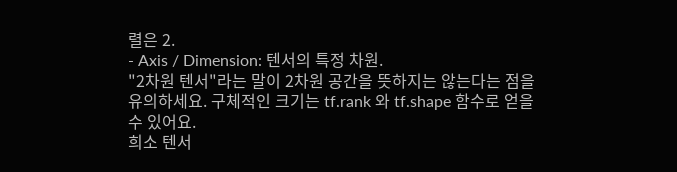렬은 2.
- Axis / Dimension: 텐서의 특정 차원.
"2차원 텐서"라는 말이 2차원 공간을 뜻하지는 않는다는 점을 유의하세요. 구체적인 크기는 tf.rank 와 tf.shape 함수로 얻을 수 있어요.
희소 텐서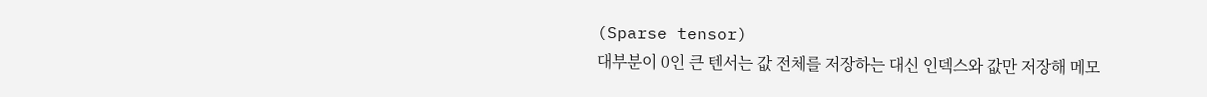(Sparse tensor)
대부분이 0인 큰 텐서는 값 전체를 저장하는 대신 인덱스와 값만 저장해 메모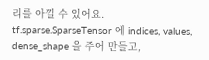리를 아낄 수 있어요. tf.sparse.SparseTensor 에 indices, values, dense_shape 을 주어 만들고,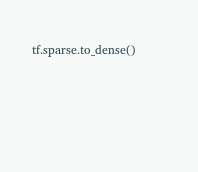tf.sparse.to_dense()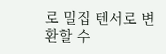로 밀집 텐서로 변환할 수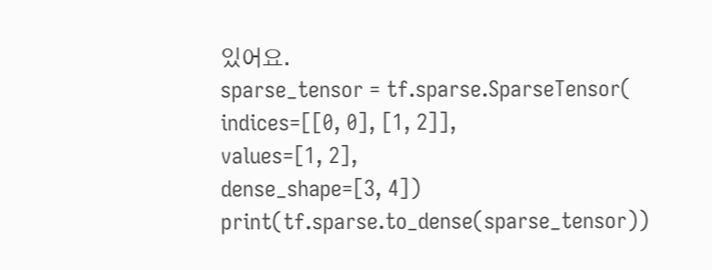있어요.
sparse_tensor = tf.sparse.SparseTensor(
indices=[[0, 0], [1, 2]],
values=[1, 2],
dense_shape=[3, 4])
print(tf.sparse.to_dense(sparse_tensor))